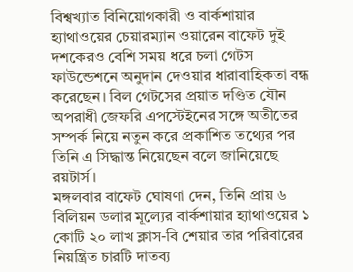বিশ্বখ্যাত বিনিয়োগকারী ও বার্কশায়ার হ্যাথাওয়ের চেয়ারম্যান ওয়ারেন বাফেট দুই দশকেরও বেশি সময় ধরে চলা গেটস ফাউন্ডেশনে অনুদান দেওয়ার ধারাবাহিকতা বন্ধ করেছেন। বিল গেটসের প্রয়াত দণ্ডিত যৌন অপরাধী জেফরি এপস্টেইনের সঙ্গে অতীতের সম্পর্ক নিয়ে নতুন করে প্রকাশিত তথ্যের পর তিনি এ সিদ্ধান্ত নিয়েছেন বলে জানিয়েছে রয়টার্স।
মঙ্গলবার বাফেট ঘোষণা দেন, তিনি প্রায় ৬ বিলিয়ন ডলার মূল্যের বার্কশায়ার হ্যাথাওয়ের ১ কোটি ২০ লাখ ক্লাস-বি শেয়ার তার পরিবারের নিয়ন্ত্রিত চারটি দাতব্য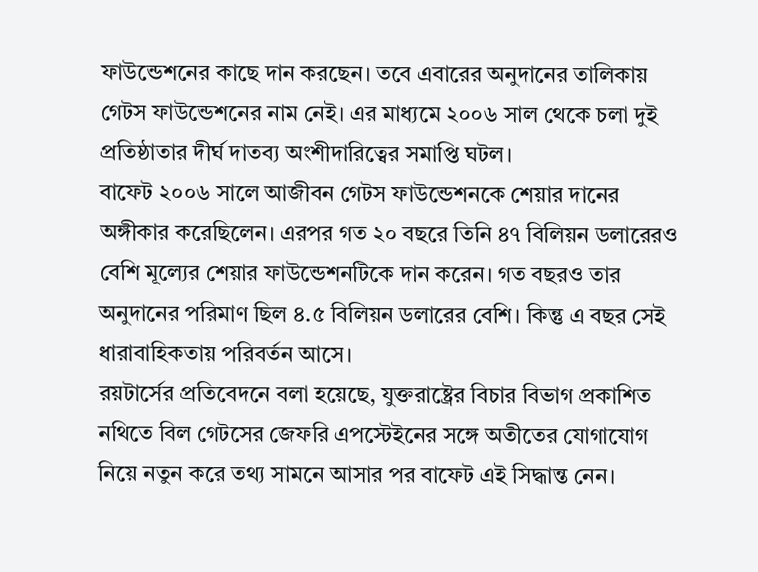ফাউন্ডেশনের কাছে দান করছেন। তবে এবারের অনুদানের তালিকায় গেটস ফাউন্ডেশনের নাম নেই। এর মাধ্যমে ২০০৬ সাল থেকে চলা দুই প্রতিষ্ঠাতার দীর্ঘ দাতব্য অংশীদারিত্বের সমাপ্তি ঘটল।
বাফেট ২০০৬ সালে আজীবন গেটস ফাউন্ডেশনকে শেয়ার দানের অঙ্গীকার করেছিলেন। এরপর গত ২০ বছরে তিনি ৪৭ বিলিয়ন ডলারেরও বেশি মূল্যের শেয়ার ফাউন্ডেশনটিকে দান করেন। গত বছরও তার অনুদানের পরিমাণ ছিল ৪.৫ বিলিয়ন ডলারের বেশি। কিন্তু এ বছর সেই ধারাবাহিকতায় পরিবর্তন আসে।
রয়টার্সের প্রতিবেদনে বলা হয়েছে, যুক্তরাষ্ট্রের বিচার বিভাগ প্রকাশিত নথিতে বিল গেটসের জেফরি এপস্টেইনের সঙ্গে অতীতের যোগাযোগ নিয়ে নতুন করে তথ্য সামনে আসার পর বাফেট এই সিদ্ধান্ত নেন।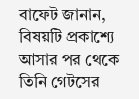বাফেট জানান, বিষয়টি প্রকাশ্যে আসার পর থেকে তিনি গেটসের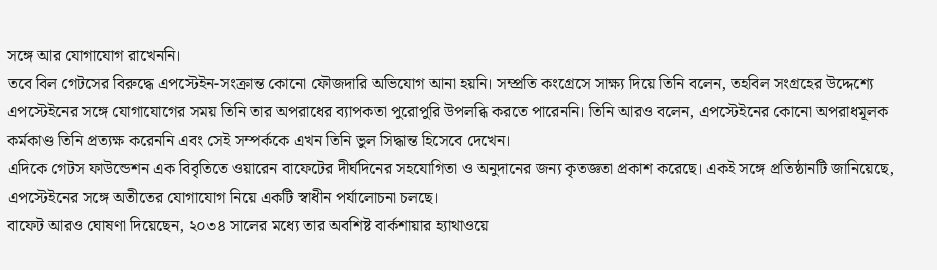সঙ্গে আর যোগাযোগ রাখেননি।
তবে বিল গেটসের বিরুদ্ধে এপস্টেইন-সংক্রান্ত কোনো ফৌজদারি অভিযোগ আনা হয়নি। সম্প্রতি কংগ্রেসে সাক্ষ্য দিয়ে তিনি বলেন, তহবিল সংগ্রহের উদ্দেশ্যে এপস্টেইনের সঙ্গে যোগাযোগের সময় তিনি তার অপরাধের ব্যাপকতা পুরোপুরি উপলব্ধি করতে পারেননি। তিনি আরও বলেন, এপস্টেইনের কোনো অপরাধমূলক কর্মকাণ্ড তিনি প্রত্যক্ষ করেননি এবং সেই সম্পর্ককে এখন তিনি ভুল সিদ্ধান্ত হিসেবে দেখেন।
এদিকে গেটস ফাউন্ডেশন এক বিবৃতিতে ওয়ারেন বাফেটের দীর্ঘদিনের সহযোগিতা ও অনুদানের জন্য কৃতজ্ঞতা প্রকাশ করেছে। একই সঙ্গে প্রতিষ্ঠানটি জানিয়েছে, এপস্টেইনের সঙ্গে অতীতের যোগাযোগ নিয়ে একটি স্বাধীন পর্যালোচনা চলছে।
বাফেট আরও ঘোষণা দিয়েছেন, ২০৩৪ সালের মধ্যে তার অবশিষ্ট বার্কশায়ার হ্যাথাওয়ে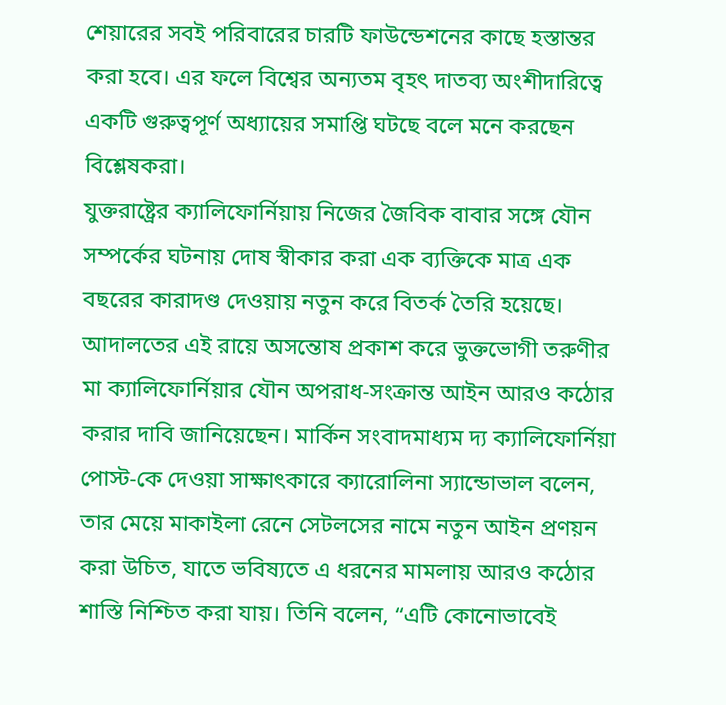শেয়ারের সবই পরিবারের চারটি ফাউন্ডেশনের কাছে হস্তান্তর করা হবে। এর ফলে বিশ্বের অন্যতম বৃহৎ দাতব্য অংশীদারিত্বে একটি গুরুত্বপূর্ণ অধ্যায়ের সমাপ্তি ঘটছে বলে মনে করছেন বিশ্লেষকরা।
যুক্তরাষ্ট্রের ক্যালিফোর্নিয়ায় নিজের জৈবিক বাবার সঙ্গে যৌন সম্পর্কের ঘটনায় দোষ স্বীকার করা এক ব্যক্তিকে মাত্র এক বছরের কারাদণ্ড দেওয়ায় নতুন করে বিতর্ক তৈরি হয়েছে। আদালতের এই রায়ে অসন্তোষ প্রকাশ করে ভুক্তভোগী তরুণীর মা ক্যালিফোর্নিয়ার যৌন অপরাধ-সংক্রান্ত আইন আরও কঠোর করার দাবি জানিয়েছেন। মার্কিন সংবাদমাধ্যম দ্য ক্যালিফোর্নিয়া পোস্ট-কে দেওয়া সাক্ষাৎকারে ক্যারোলিনা স্যান্ডোভাল বলেন, তার মেয়ে মাকাইলা রেনে সেটলসের নামে নতুন আইন প্রণয়ন করা উচিত, যাতে ভবিষ্যতে এ ধরনের মামলায় আরও কঠোর শাস্তি নিশ্চিত করা যায়। তিনি বলেন, “এটি কোনোভাবেই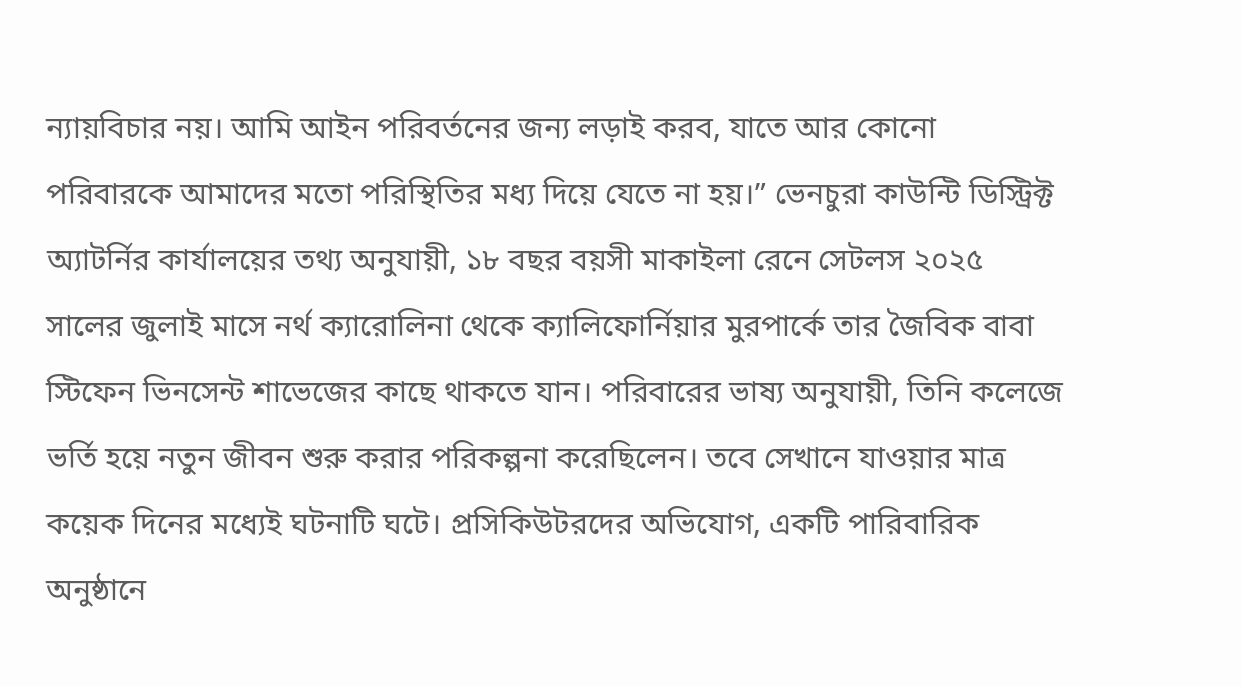ন্যায়বিচার নয়। আমি আইন পরিবর্তনের জন্য লড়াই করব, যাতে আর কোনো পরিবারকে আমাদের মতো পরিস্থিতির মধ্য দিয়ে যেতে না হয়।” ভেনচুরা কাউন্টি ডিস্ট্রিক্ট অ্যাটর্নির কার্যালয়ের তথ্য অনুযায়ী, ১৮ বছর বয়সী মাকাইলা রেনে সেটলস ২০২৫ সালের জুলাই মাসে নর্থ ক্যারোলিনা থেকে ক্যালিফোর্নিয়ার মুরপার্কে তার জৈবিক বাবা স্টিফেন ভিনসেন্ট শাভেজের কাছে থাকতে যান। পরিবারের ভাষ্য অনুযায়ী, তিনি কলেজে ভর্তি হয়ে নতুন জীবন শুরু করার পরিকল্পনা করেছিলেন। তবে সেখানে যাওয়ার মাত্র কয়েক দিনের মধ্যেই ঘটনাটি ঘটে। প্রসিকিউটরদের অভিযোগ, একটি পারিবারিক অনুষ্ঠানে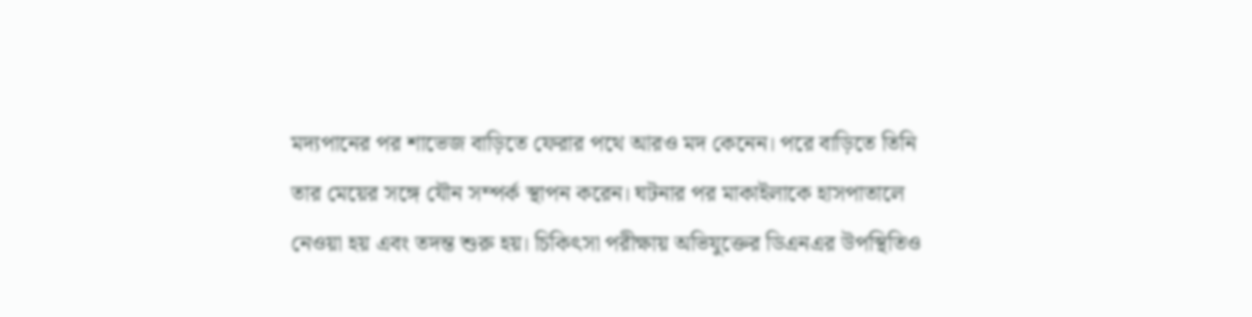মদ্যপানের পর শাভেজ বাড়িতে ফেরার পথে আরও মদ কেনেন। পরে বাড়িতে তিনি তার মেয়ের সঙ্গে যৌন সম্পর্ক স্থাপন করেন। ঘটনার পর মাকাইলাকে হাসপাতালে নেওয়া হয় এবং তদন্ত শুরু হয়। চিকিৎসা পরীক্ষায় অভিযুক্তের ডিএনএর উপস্থিতিও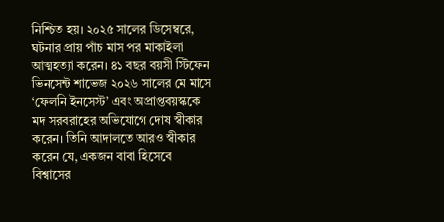নিশ্চিত হয়। ২০২৫ সালের ডিসেম্বরে, ঘটনার প্রায় পাঁচ মাস পর মাকাইলা আত্মহত্যা করেন। ৪১ বছর বয়সী স্টিফেন ভিনসেন্ট শাভেজ ২০২৬ সালের মে মাসে ‘ফেলনি ইনসেস্ট’ এবং অপ্রাপ্তবয়স্ককে মদ সরবরাহের অভিযোগে দোষ স্বীকার করেন। তিনি আদালতে আরও স্বীকার করেন যে, একজন বাবা হিসেবে বিশ্বাসের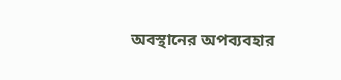অবস্থানের অপব্যবহার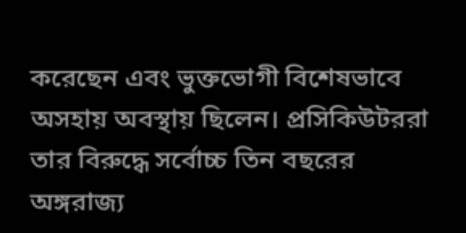করেছেন এবং ভুক্তভোগী বিশেষভাবে অসহায় অবস্থায় ছিলেন। প্রসিকিউটররা তার বিরুদ্ধে সর্বোচ্চ তিন বছরের অঙ্গরাজ্য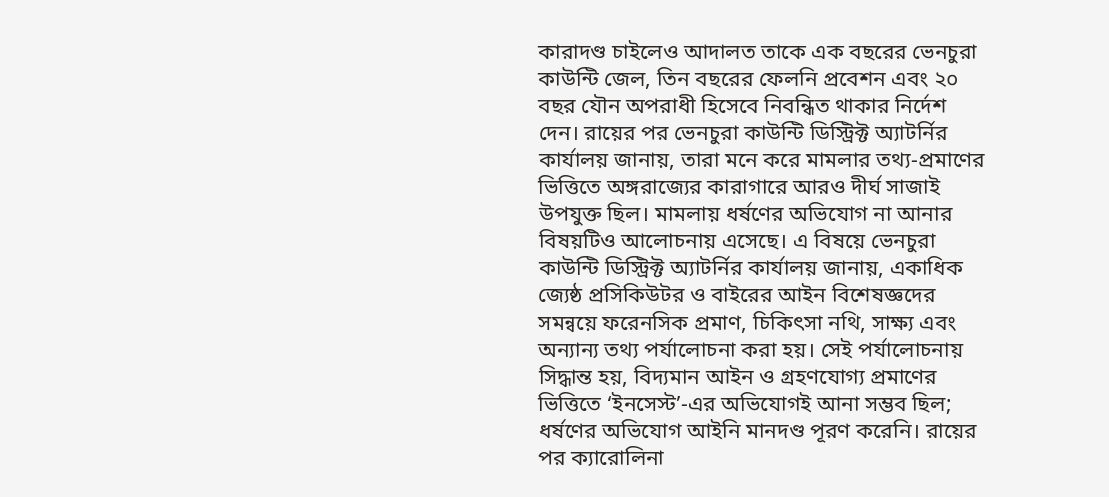কারাদণ্ড চাইলেও আদালত তাকে এক বছরের ভেনচুরা কাউন্টি জেল, তিন বছরের ফেলনি প্রবেশন এবং ২০ বছর যৌন অপরাধী হিসেবে নিবন্ধিত থাকার নির্দেশ দেন। রায়ের পর ভেনচুরা কাউন্টি ডিস্ট্রিক্ট অ্যাটর্নির কার্যালয় জানায়, তারা মনে করে মামলার তথ্য-প্রমাণের ভিত্তিতে অঙ্গরাজ্যের কারাগারে আরও দীর্ঘ সাজাই উপযুক্ত ছিল। মামলায় ধর্ষণের অভিযোগ না আনার বিষয়টিও আলোচনায় এসেছে। এ বিষয়ে ভেনচুরা কাউন্টি ডিস্ট্রিক্ট অ্যাটর্নির কার্যালয় জানায়, একাধিক জ্যেষ্ঠ প্রসিকিউটর ও বাইরের আইন বিশেষজ্ঞদের সমন্বয়ে ফরেনসিক প্রমাণ, চিকিৎসা নথি, সাক্ষ্য এবং অন্যান্য তথ্য পর্যালোচনা করা হয়। সেই পর্যালোচনায় সিদ্ধান্ত হয়, বিদ্যমান আইন ও গ্রহণযোগ্য প্রমাণের ভিত্তিতে ‘ইনসেস্ট’-এর অভিযোগই আনা সম্ভব ছিল; ধর্ষণের অভিযোগ আইনি মানদণ্ড পূরণ করেনি। রায়ের পর ক্যারোলিনা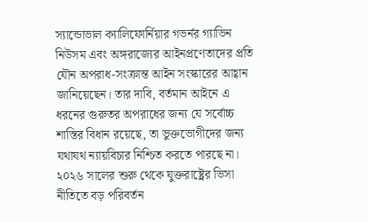স্যান্ডোভাল ক্যালিফোর্নিয়ার গভর্নর গ্যাভিন নিউসম এবং অঙ্গরাজ্যের আইনপ্রণেতাদের প্রতি যৌন অপরাধ-সংক্রান্ত আইন সংস্কারের আহ্বান জানিয়েছেন। তার দাবি, বর্তমান আইনে এ ধরনের গুরুতর অপরাধের জন্য যে সর্বোচ্চ শাস্তির বিধান রয়েছে, তা ভুক্তভোগীদের জন্য যথাযথ ন্যায়বিচার নিশ্চিত করতে পারছে না।
২০২৬ সালের শুরু থেকে যুক্তরাষ্ট্রের ভিসা নীতিতে বড় পরিবর্তন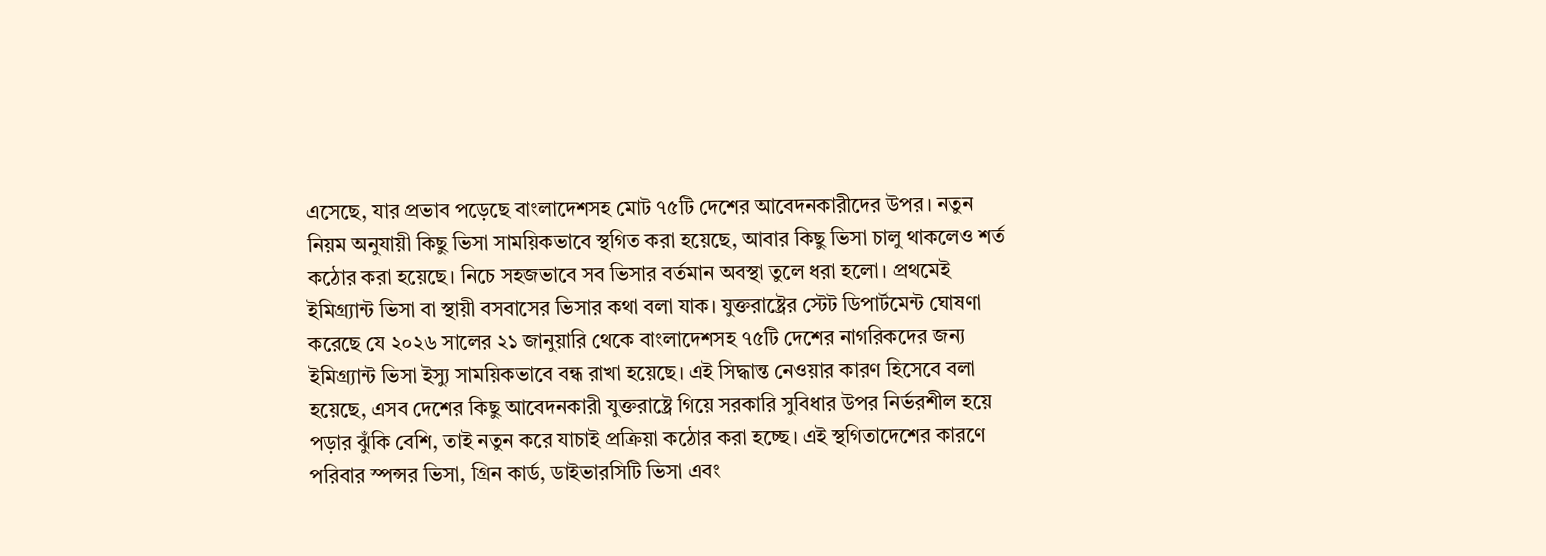এসেছে, যার প্রভাব পড়েছে বাংলাদেশসহ মোট ৭৫টি দেশের আবেদনকারীদের উপর। নতুন নিয়ম অনুযায়ী কিছু ভিসা সাময়িকভাবে স্থগিত করা হয়েছে, আবার কিছু ভিসা চালু থাকলেও শর্ত কঠোর করা হয়েছে। নিচে সহজভাবে সব ভিসার বর্তমান অবস্থা তুলে ধরা হলো। প্রথমেই ইমিগ্র্যান্ট ভিসা বা স্থায়ী বসবাসের ভিসার কথা বলা যাক। যুক্তরাষ্ট্রের স্টেট ডিপার্টমেন্ট ঘোষণা করেছে যে ২০২৬ সালের ২১ জানুয়ারি থেকে বাংলাদেশসহ ৭৫টি দেশের নাগরিকদের জন্য ইমিগ্র্যান্ট ভিসা ইস্যু সাময়িকভাবে বন্ধ রাখা হয়েছে। এই সিদ্ধান্ত নেওয়ার কারণ হিসেবে বলা হয়েছে, এসব দেশের কিছু আবেদনকারী যুক্তরাষ্ট্রে গিয়ে সরকারি সুবিধার উপর নির্ভরশীল হয়ে পড়ার ঝুঁকি বেশি, তাই নতুন করে যাচাই প্রক্রিয়া কঠোর করা হচ্ছে। এই স্থগিতাদেশের কারণে পরিবার স্পন্সর ভিসা, গ্রিন কার্ড, ডাইভারসিটি ভিসা এবং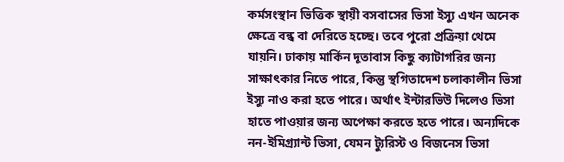কর্মসংস্থান ভিত্তিক স্থায়ী বসবাসের ভিসা ইস্যু এখন অনেক ক্ষেত্রে বন্ধ বা দেরিতে হচ্ছে। তবে পুরো প্রক্রিয়া থেমে যায়নি। ঢাকায় মার্কিন দূতাবাস কিছু ক্যাটাগরির জন্য সাক্ষাৎকার নিতে পারে, কিন্তু স্থগিতাদেশ চলাকালীন ভিসা ইস্যু নাও করা হতে পারে। অর্থাৎ ইন্টারভিউ দিলেও ভিসা হাতে পাওয়ার জন্য অপেক্ষা করতে হতে পারে। অন্যদিকে নন-ইমিগ্র্যান্ট ভিসা, যেমন ট্যুরিস্ট ও বিজনেস ভিসা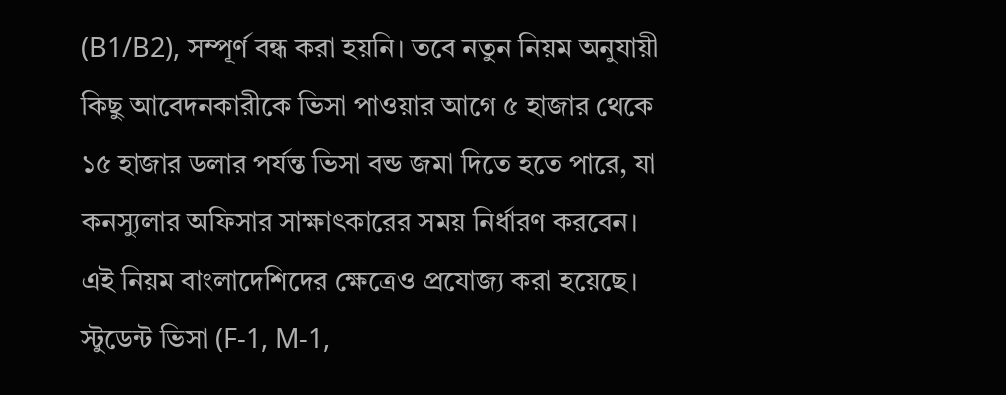(B1/B2), সম্পূর্ণ বন্ধ করা হয়নি। তবে নতুন নিয়ম অনুযায়ী কিছু আবেদনকারীকে ভিসা পাওয়ার আগে ৫ হাজার থেকে ১৫ হাজার ডলার পর্যন্ত ভিসা বন্ড জমা দিতে হতে পারে, যা কনস্যুলার অফিসার সাক্ষাৎকারের সময় নির্ধারণ করবেন। এই নিয়ম বাংলাদেশিদের ক্ষেত্রেও প্রযোজ্য করা হয়েছে। স্টুডেন্ট ভিসা (F-1, M-1,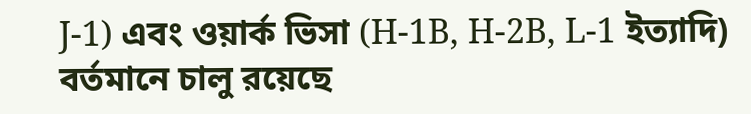J-1) এবং ওয়ার্ক ভিসা (H-1B, H-2B, L-1 ইত্যাদি) বর্তমানে চালু রয়েছে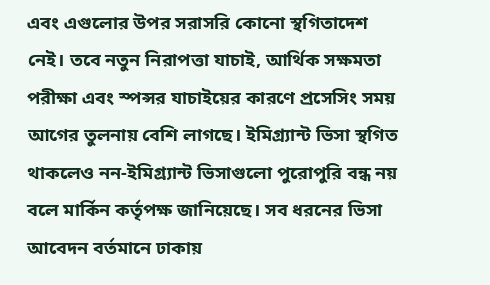এবং এগুলোর উপর সরাসরি কোনো স্থগিতাদেশ নেই। তবে নতুন নিরাপত্তা যাচাই, আর্থিক সক্ষমতা পরীক্ষা এবং স্পন্সর যাচাইয়ের কারণে প্রসেসিং সময় আগের তুলনায় বেশি লাগছে। ইমিগ্র্যান্ট ভিসা স্থগিত থাকলেও নন-ইমিগ্র্যান্ট ভিসাগুলো পুরোপুরি বন্ধ নয় বলে মার্কিন কর্তৃপক্ষ জানিয়েছে। সব ধরনের ভিসা আবেদন বর্তমানে ঢাকায়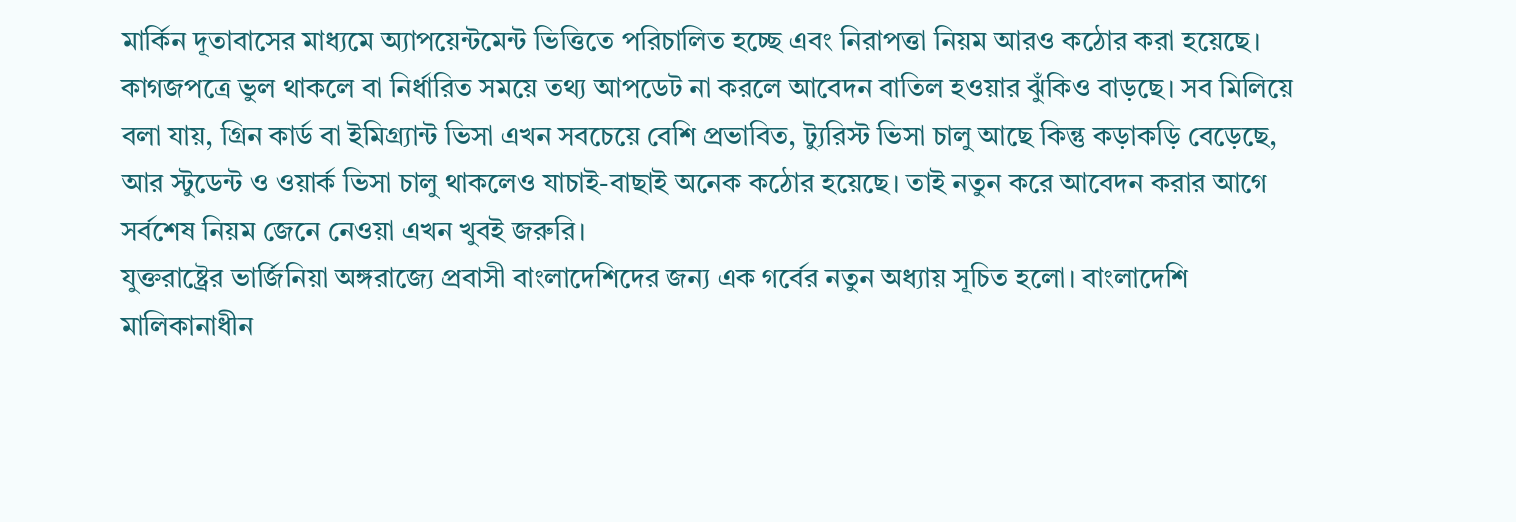মার্কিন দূতাবাসের মাধ্যমে অ্যাপয়েন্টমেন্ট ভিত্তিতে পরিচালিত হচ্ছে এবং নিরাপত্তা নিয়ম আরও কঠোর করা হয়েছে। কাগজপত্রে ভুল থাকলে বা নির্ধারিত সময়ে তথ্য আপডেট না করলে আবেদন বাতিল হওয়ার ঝুঁকিও বাড়ছে। সব মিলিয়ে বলা যায়, গ্রিন কার্ড বা ইমিগ্র্যান্ট ভিসা এখন সবচেয়ে বেশি প্রভাবিত, ট্যুরিস্ট ভিসা চালু আছে কিন্তু কড়াকড়ি বেড়েছে, আর স্টুডেন্ট ও ওয়ার্ক ভিসা চালু থাকলেও যাচাই-বাছাই অনেক কঠোর হয়েছে। তাই নতুন করে আবেদন করার আগে সর্বশেষ নিয়ম জেনে নেওয়া এখন খুবই জরুরি।
যুক্তরাষ্ট্রের ভার্জিনিয়া অঙ্গরাজ্যে প্রবাসী বাংলাদেশিদের জন্য এক গর্বের নতুন অধ্যায় সূচিত হলো। বাংলাদেশি মালিকানাধীন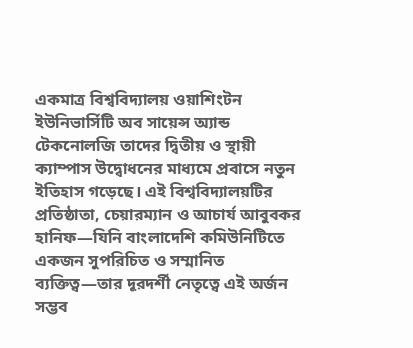একমাত্র বিশ্ববিদ্যালয় ওয়াশিংটন ইউনিভার্সিটি অব সায়েন্স অ্যান্ড টেকনোলজি তাদের দ্বিতীয় ও স্থায়ী ক্যাম্পাস উদ্বোধনের মাধ্যমে প্রবাসে নতুন ইতিহাস গড়েছে। এই বিশ্ববিদ্যালয়টির প্রতিষ্ঠাতা, চেয়ারম্যান ও আচার্য আবুবকর হানিফ—যিনি বাংলাদেশি কমিউনিটিতে একজন সুপরিচিত ও সম্মানিত ব্যক্তিত্ব—তার দূরদর্শী নেতৃত্বে এই অর্জন সম্ভব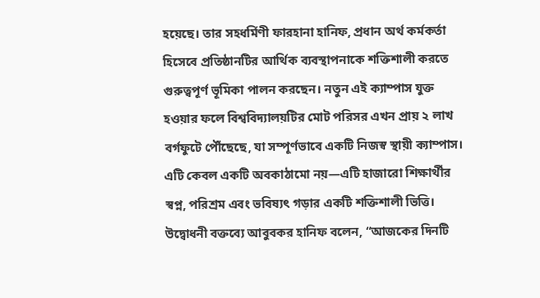হয়েছে। তার সহধর্মিণী ফারহানা হানিফ, প্রধান অর্থ কর্মকর্তা হিসেবে প্রতিষ্ঠানটির আর্থিক ব্যবস্থাপনাকে শক্তিশালী করতে গুরুত্বপূর্ণ ভূমিকা পালন করছেন। নতুন এই ক্যাম্পাস যুক্ত হওয়ার ফলে বিশ্ববিদ্যালয়টির মোট পরিসর এখন প্রায় ২ লাখ বর্গফুটে পৌঁছেছে, যা সম্পূর্ণভাবে একটি নিজস্ব স্থায়ী ক্যাম্পাস। এটি কেবল একটি অবকাঠামো নয়—এটি হাজারো শিক্ষার্থীর স্বপ্ন, পরিশ্রম এবং ভবিষ্যৎ গড়ার একটি শক্তিশালী ভিত্তি। উদ্বোধনী বক্তব্যে আবুবকর হানিফ বলেন, “আজকের দিনটি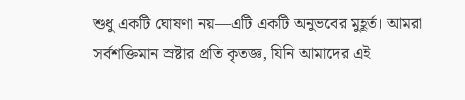শুধু একটি ঘোষণা নয়—এটি একটি অনুভবের মুহূর্ত। আমরা সর্বশক্তিমান স্রষ্টার প্রতি কৃতজ্ঞ, যিনি আমাদের এই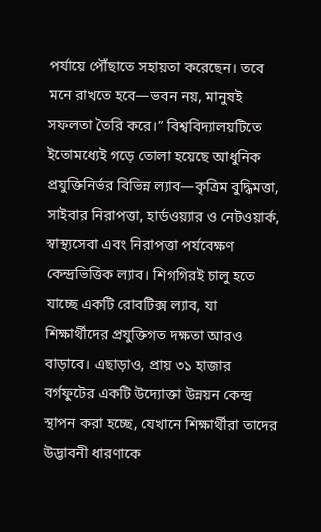পর্যায়ে পৌঁছাতে সহায়তা করেছেন। তবে মনে রাখতে হবে—ভবন নয়, মানুষই সফলতা তৈরি করে।” বিশ্ববিদ্যালয়টিতে ইতোমধ্যেই গড়ে তোলা হয়েছে আধুনিক প্রযুক্তিনির্ভর বিভিন্ন ল্যাব—কৃত্রিম বুদ্ধিমত্তা, সাইবার নিরাপত্তা, হার্ডওয়্যার ও নেটওয়ার্ক, স্বাস্থ্যসেবা এবং নিরাপত্তা পর্যবেক্ষণ কেন্দ্রভিত্তিক ল্যাব। শিগগিরই চালু হতে যাচ্ছে একটি রোবটিক্স ল্যাব, যা শিক্ষার্থীদের প্রযুক্তিগত দক্ষতা আরও বাড়াবে। এছাড়াও, প্রায় ৩১ হাজার বর্গফুটের একটি উদ্যোক্তা উন্নয়ন কেন্দ্র স্থাপন করা হচ্ছে, যেখানে শিক্ষার্থীরা তাদের উদ্ভাবনী ধারণাকে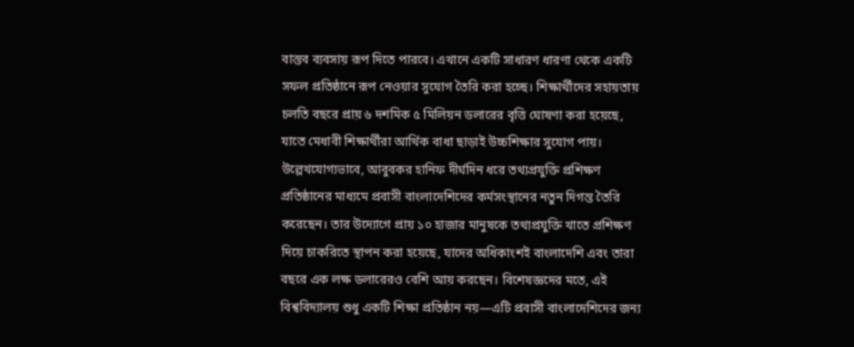বাস্তব ব্যবসায় রূপ দিতে পারবে। এখানে একটি সাধারণ ধারণা থেকে একটি সফল প্রতিষ্ঠানে রূপ নেওয়ার সুযোগ তৈরি করা হচ্ছে। শিক্ষার্থীদের সহায়তায় চলতি বছরে প্রায় ৬ দশমিক ৫ মিলিয়ন ডলারের বৃত্তি ঘোষণা করা হয়েছে, যাতে মেধাবী শিক্ষার্থীরা আর্থিক বাধা ছাড়াই উচ্চশিক্ষার সুযোগ পায়। উল্লেখযোগ্যভাবে, আবুবকর হানিফ দীর্ঘদিন ধরে তথ্যপ্রযুক্তি প্রশিক্ষণ প্রতিষ্ঠানের মাধ্যমে প্রবাসী বাংলাদেশিদের কর্মসংস্থানের নতুন দিগন্ত তৈরি করেছেন। তার উদ্যোগে প্রায় ১০ হাজার মানুষকে তথ্যপ্রযুক্তি খাতে প্রশিক্ষণ দিয়ে চাকরিতে স্থাপন করা হয়েছে, যাদের অধিকাংশই বাংলাদেশি এবং তারা বছরে এক লক্ষ ডলারেরও বেশি আয় করছেন। বিশেষজ্ঞদের মতে, এই বিশ্ববিদ্যালয় শুধু একটি শিক্ষা প্রতিষ্ঠান নয়—এটি প্রবাসী বাংলাদেশিদের জন্য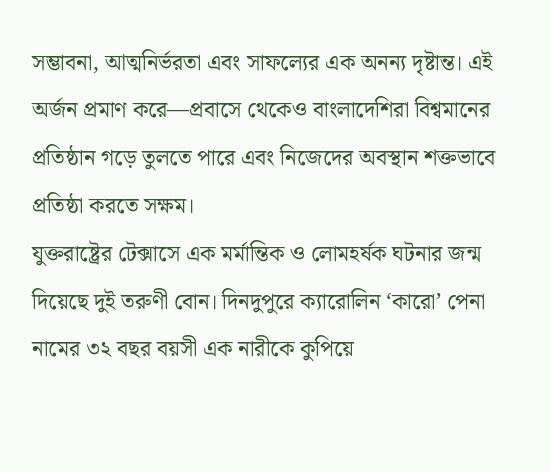সম্ভাবনা, আত্মনির্ভরতা এবং সাফল্যের এক অনন্য দৃষ্টান্ত। এই অর্জন প্রমাণ করে—প্রবাসে থেকেও বাংলাদেশিরা বিশ্বমানের প্রতিষ্ঠান গড়ে তুলতে পারে এবং নিজেদের অবস্থান শক্তভাবে প্রতিষ্ঠা করতে সক্ষম।
যুক্তরাষ্ট্রের টেক্সাসে এক মর্মান্তিক ও লোমহর্ষক ঘটনার জন্ম দিয়েছে দুই তরুণী বোন। দিনদুপুরে ক্যারোলিন ‘কারো’ পেনা নামের ৩২ বছর বয়সী এক নারীকে কুপিয়ে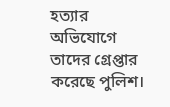হত্যার অভিযোগে তাদের গ্রেপ্তার করেছে পুলিশ।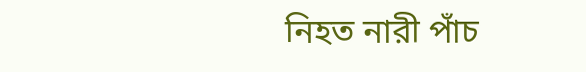নিহত নারী পাঁচ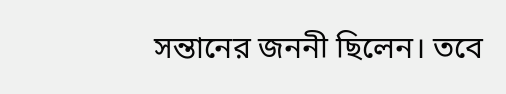সন্তানের জননী ছিলেন। তবে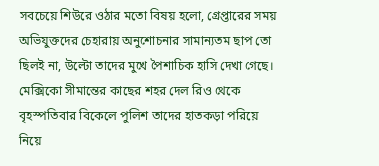সবচেয়ে শিউরে ওঠার মতো বিষয় হলো, গ্রেপ্তারের সময় অভিযুক্তদের চেহারায় অনুশোচনার সামান্যতম ছাপ তো ছিলই না, উল্টো তাদের মুখে পৈশাচিক হাসি দেখা গেছে। মেক্সিকো সীমান্তের কাছের শহর দেল রিও থেকে বৃহস্পতিবার বিকেলে পুলিশ তাদের হাতকড়া পরিয়ে নিয়ে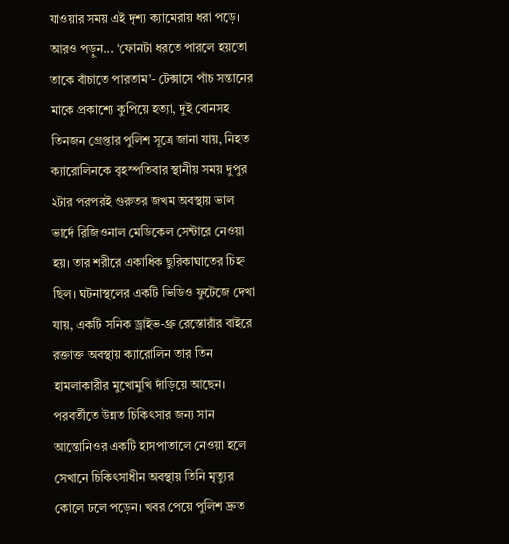যাওয়ার সময় এই দৃশ্য ক্যামেরায় ধরা পড়ে। আরও পড়ুন... ‘ফোনটা ধরতে পারলে হয়তো তাকে বাঁচাতে পারতাম’- টেক্সাসে পাঁচ সন্তানের মাকে প্রকাশ্যে কুপিয়ে হত্যা, দুই বোনসহ তিনজন গ্রেপ্তার পুলিশ সূত্রে জানা যায়, নিহত ক্যারোলিনকে বৃহস্পতিবার স্থানীয় সময় দুপুর ২টার পরপরই গুরুতর জখম অবস্থায় ভাল ভার্দে রিজিওনাল মেডিকেল সেন্টারে নেওয়া হয়। তার শরীরে একাধিক ছুরিকাঘাতের চিহ্ন ছিল। ঘটনাস্থলের একটি ভিডিও ফুটেজে দেখা যায়, একটি সনিক ড্রাইভ-থ্রু রেস্তোরাঁর বাইরে রক্তাক্ত অবস্থায় ক্যারোলিন তার তিন হামলাকারীর মুখোমুখি দাঁড়িয়ে আছেন। পরবর্তীতে উন্নত চিকিৎসার জন্য সান আন্তোনিওর একটি হাসপাতালে নেওয়া হলে সেখানে চিকিৎসাধীন অবস্থায় তিনি মৃত্যুর কোলে ঢলে পড়েন। খবর পেয়ে পুলিশ দ্রুত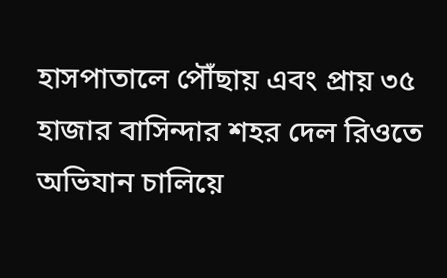হাসপাতালে পৌঁছায় এবং প্রায় ৩৫ হাজার বাসিন্দার শহর দেল রিওতে অভিযান চালিয়ে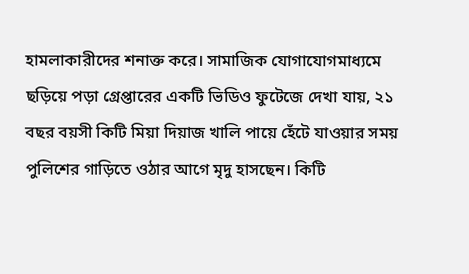হামলাকারীদের শনাক্ত করে। সামাজিক যোগাযোগমাধ্যমে ছড়িয়ে পড়া গ্রেপ্তারের একটি ভিডিও ফুটেজে দেখা যায়, ২১ বছর বয়সী কিটি মিয়া দিয়াজ খালি পায়ে হেঁটে যাওয়ার সময় পুলিশের গাড়িতে ওঠার আগে মৃদু হাসছেন। কিটি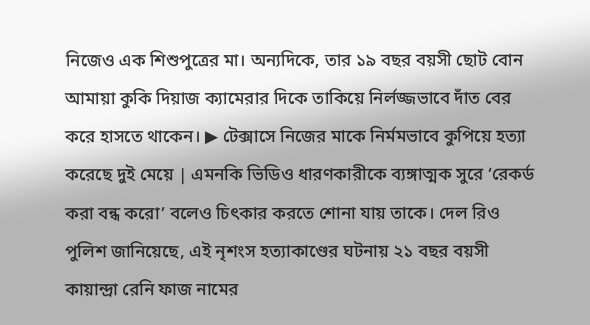নিজেও এক শিশুপুত্রের মা। অন্যদিকে, তার ১৯ বছর বয়সী ছোট বোন আমায়া কুকি দিয়াজ ক্যামেরার দিকে তাকিয়ে নির্লজ্জভাবে দাঁত বের করে হাসতে থাকেন। ▶ টেক্সাসে নিজের মাকে নির্মমভাবে কুপিয়ে হত্যা করেছে দুই মেয়ে | এমনকি ভিডিও ধারণকারীকে ব্যঙ্গাত্মক সুরে ‘রেকর্ড করা বন্ধ করো’ বলেও চিৎকার করতে শোনা যায় তাকে। দেল রিও পুলিশ জানিয়েছে, এই নৃশংস হত্যাকাণ্ডের ঘটনায় ২১ বছর বয়সী কায়ান্দ্রা রেনি ফাজ নামের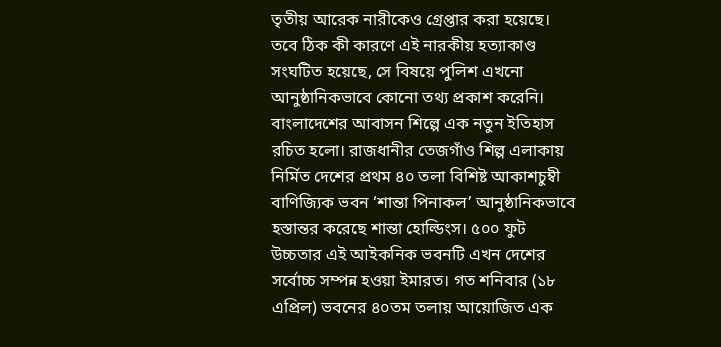তৃতীয় আরেক নারীকেও গ্রেপ্তার করা হয়েছে। তবে ঠিক কী কারণে এই নারকীয় হত্যাকাণ্ড সংঘটিত হয়েছে, সে বিষয়ে পুলিশ এখনো আনুষ্ঠানিকভাবে কোনো তথ্য প্রকাশ করেনি।
বাংলাদেশের আবাসন শিল্পে এক নতুন ইতিহাস রচিত হলো। রাজধানীর তেজগাঁও শিল্প এলাকায় নির্মিত দেশের প্রথম ৪০ তলা বিশিষ্ট আকাশচুম্বী বাণিজ্যিক ভবন ‘শান্তা পিনাকল’ আনুষ্ঠানিকভাবে হস্তান্তর করেছে শান্তা হোল্ডিংস। ৫০০ ফুট উচ্চতার এই আইকনিক ভবনটি এখন দেশের সর্বোচ্চ সম্পন্ন হওয়া ইমারত। গত শনিবার (১৮ এপ্রিল) ভবনের ৪০তম তলায় আয়োজিত এক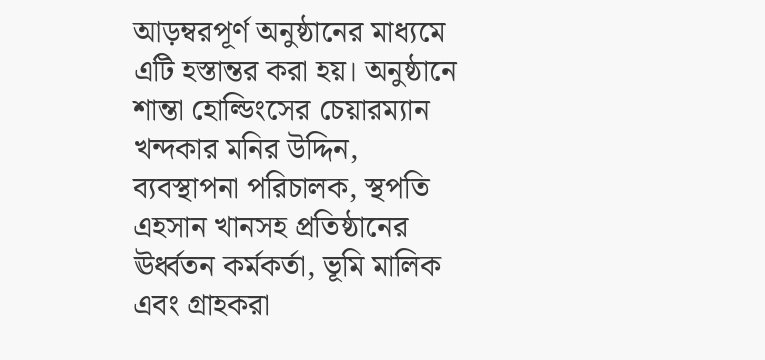আড়ম্বরপূর্ণ অনুষ্ঠানের মাধ্যমে এটি হস্তান্তর করা হয়। অনুষ্ঠানে শান্তা হোল্ডিংসের চেয়ারম্যান খন্দকার মনির উদ্দিন, ব্যবস্থাপনা পরিচালক, স্থপতি এহসান খানসহ প্রতিষ্ঠানের ঊর্ধ্বতন কর্মকর্তা, ভূমি মালিক এবং গ্রাহকরা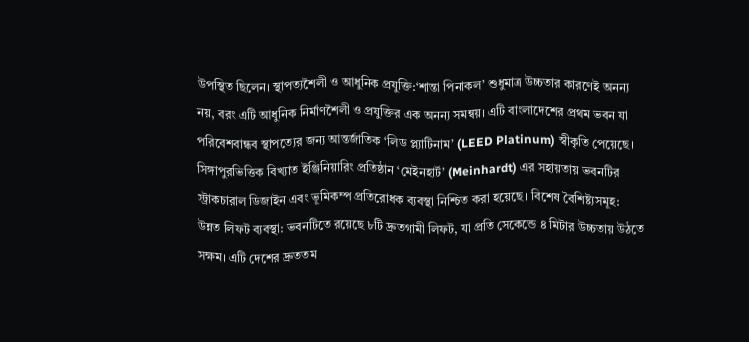উপস্থিত ছিলেন। স্থাপত্যশৈলী ও আধুনিক প্রযুক্তি:‘শান্তা পিনাকল’ শুধুমাত্র উচ্চতার কারণেই অনন্য নয়, বরং এটি আধুনিক নির্মাণশৈলী ও প্রযুক্তির এক অনন্য সমন্বয়। এটি বাংলাদেশের প্রথম ভবন যা পরিবেশবান্ধব স্থাপত্যের জন্য আন্তর্জাতিক ‘লিড প্ল্যাটিনাম’ (LEED Platinum) স্বীকৃতি পেয়েছে। সিঙ্গাপুরভিত্তিক বিখ্যাত ইঞ্জিনিয়ারিং প্রতিষ্ঠান ‘মেইনহার্ট’ (Meinhardt) এর সহায়তায় ভবনটির স্ট্রাকচারাল ডিজাইন এবং ভূমিকম্প প্রতিরোধক ব্যবস্থা নিশ্চিত করা হয়েছে। বিশেষ বৈশিষ্ট্যসমূহ: উন্নত লিফট ব্যবস্থা: ভবনটিতে রয়েছে ৮টি দ্রুতগামী লিফট, যা প্রতি সেকেন্ডে ৪ মিটার উচ্চতায় উঠতে সক্ষম। এটি দেশের দ্রুততম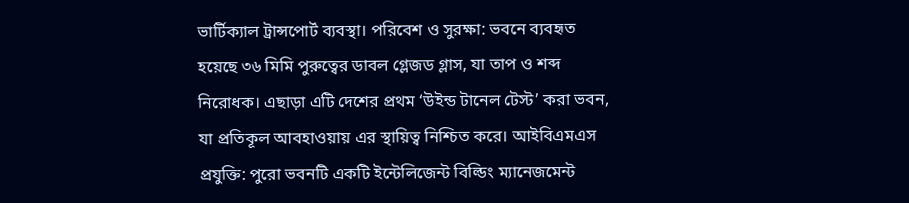ভার্টিক্যাল ট্রান্সপোর্ট ব্যবস্থা। পরিবেশ ও সুরক্ষা: ভবনে ব্যবহৃত হয়েছে ৩৬ মিমি পুরুত্বের ডাবল গ্লেজড গ্লাস, যা তাপ ও শব্দ নিরোধক। এছাড়া এটি দেশের প্রথম ‘উইন্ড টানেল টেস্ট’ করা ভবন, যা প্রতিকূল আবহাওয়ায় এর স্থায়িত্ব নিশ্চিত করে। আইবিএমএস প্রযুক্তি: পুরো ভবনটি একটি ইন্টেলিজেন্ট বিল্ডিং ম্যানেজমেন্ট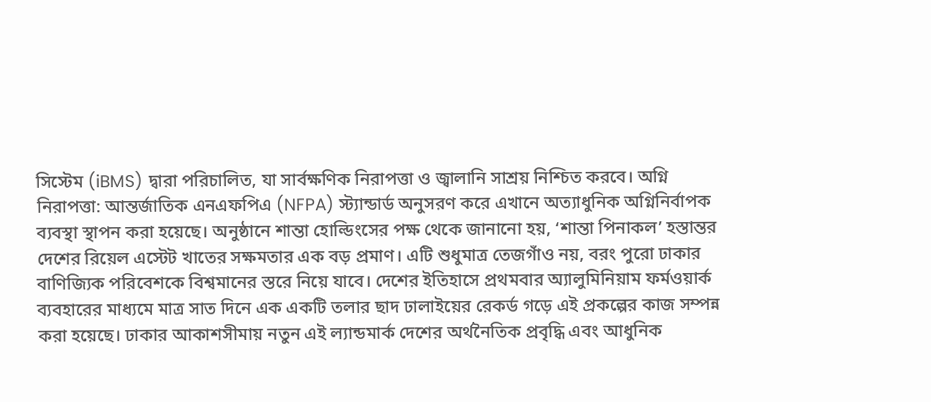সিস্টেম (iBMS) দ্বারা পরিচালিত, যা সার্বক্ষণিক নিরাপত্তা ও জ্বালানি সাশ্রয় নিশ্চিত করবে। অগ্নি নিরাপত্তা: আন্তর্জাতিক এনএফপিএ (NFPA) স্ট্যান্ডার্ড অনুসরণ করে এখানে অত্যাধুনিক অগ্নিনির্বাপক ব্যবস্থা স্থাপন করা হয়েছে। অনুষ্ঠানে শান্তা হোল্ডিংসের পক্ষ থেকে জানানো হয়, ‘শান্তা পিনাকল’ হস্তান্তর দেশের রিয়েল এস্টেট খাতের সক্ষমতার এক বড় প্রমাণ। এটি শুধুমাত্র তেজগাঁও নয়, বরং পুরো ঢাকার বাণিজ্যিক পরিবেশকে বিশ্বমানের স্তরে নিয়ে যাবে। দেশের ইতিহাসে প্রথমবার অ্যালুমিনিয়াম ফর্মওয়ার্ক ব্যবহারের মাধ্যমে মাত্র সাত দিনে এক একটি তলার ছাদ ঢালাইয়ের রেকর্ড গড়ে এই প্রকল্পের কাজ সম্পন্ন করা হয়েছে। ঢাকার আকাশসীমায় নতুন এই ল্যান্ডমার্ক দেশের অর্থনৈতিক প্রবৃদ্ধি এবং আধুনিক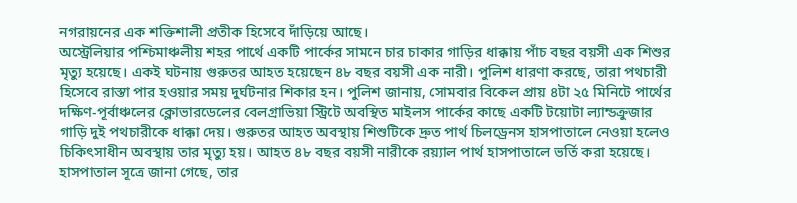নগরায়নের এক শক্তিশালী প্রতীক হিসেবে দাঁড়িয়ে আছে।
অস্ট্রেলিয়ার পশ্চিমাঞ্চলীয় শহর পার্থে একটি পার্কের সামনে চার চাকার গাড়ির ধাক্কায় পাঁচ বছর বয়সী এক শিশুর মৃত্যু হয়েছে। একই ঘটনায় গুরুতর আহত হয়েছেন ৪৮ বছর বয়সী এক নারী। পুলিশ ধারণা করছে, তারা পথচারী হিসেবে রাস্তা পার হওয়ার সময় দুর্ঘটনার শিকার হন। পুলিশ জানায়, সোমবার বিকেল প্রায় ৪টা ২৫ মিনিটে পার্থের দক্ষিণ-পূর্বাঞ্চলের ক্লোভারডেলের বেলগ্রাভিয়া স্ট্রিটে অবস্থিত মাইলস পার্কের কাছে একটি টয়োটা ল্যান্ডক্রুজার গাড়ি দুই পথচারীকে ধাক্কা দেয়। গুরুতর আহত অবস্থায় শিশুটিকে দ্রুত পার্থ চিলড্রেনস হাসপাতালে নেওয়া হলেও চিকিৎসাধীন অবস্থায় তার মৃত্যু হয়। আহত ৪৮ বছর বয়সী নারীকে রয়্যাল পার্থ হাসপাতালে ভর্তি করা হয়েছে। হাসপাতাল সূত্রে জানা গেছে, তার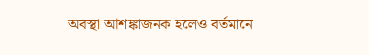অবস্থা আশঙ্কাজনক হলেও বর্তমানে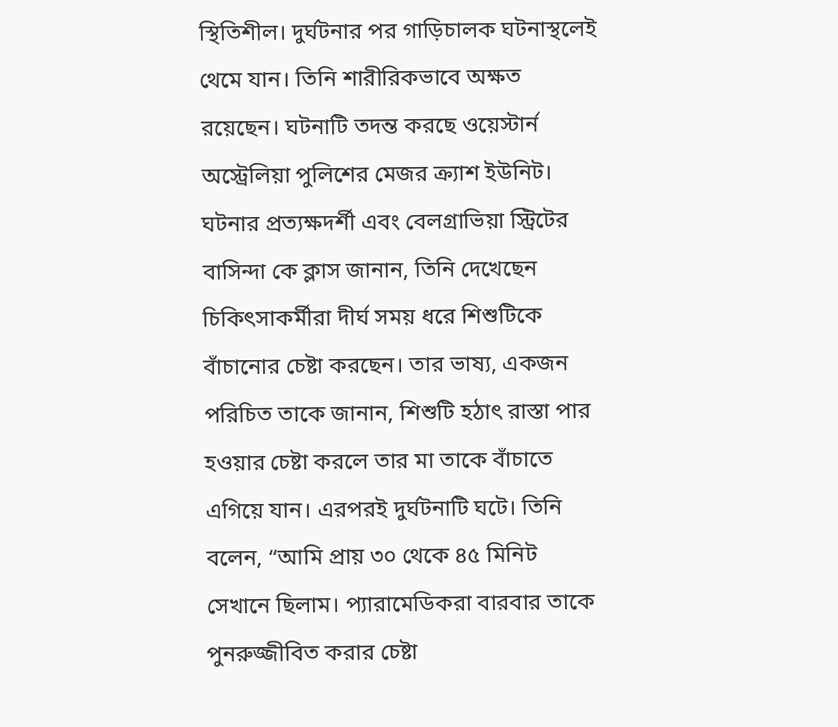স্থিতিশীল। দুর্ঘটনার পর গাড়িচালক ঘটনাস্থলেই থেমে যান। তিনি শারীরিকভাবে অক্ষত রয়েছেন। ঘটনাটি তদন্ত করছে ওয়েস্টার্ন অস্ট্রেলিয়া পুলিশের মেজর ক্র্যাশ ইউনিট। ঘটনার প্রত্যক্ষদর্শী এবং বেলগ্রাভিয়া স্ট্রিটের বাসিন্দা কে ক্লাস জানান, তিনি দেখেছেন চিকিৎসাকর্মীরা দীর্ঘ সময় ধরে শিশুটিকে বাঁচানোর চেষ্টা করছেন। তার ভাষ্য, একজন পরিচিত তাকে জানান, শিশুটি হঠাৎ রাস্তা পার হওয়ার চেষ্টা করলে তার মা তাকে বাঁচাতে এগিয়ে যান। এরপরই দুর্ঘটনাটি ঘটে। তিনি বলেন, “আমি প্রায় ৩০ থেকে ৪৫ মিনিট সেখানে ছিলাম। প্যারামেডিকরা বারবার তাকে পুনরুজ্জীবিত করার চেষ্টা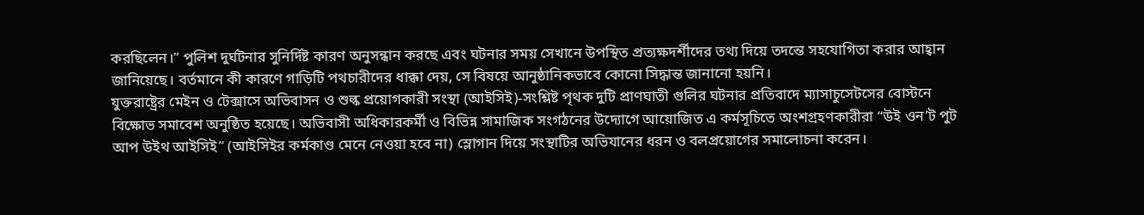করছিলেন।” পুলিশ দুর্ঘটনার সুনির্দিষ্ট কারণ অনুসন্ধান করছে এবং ঘটনার সময় সেখানে উপস্থিত প্রত্যক্ষদর্শীদের তথ্য দিয়ে তদন্তে সহযোগিতা করার আহ্বান জানিয়েছে। বর্তমানে কী কারণে গাড়িটি পথচারীদের ধাক্কা দেয়, সে বিষয়ে আনুষ্ঠানিকভাবে কোনো সিদ্ধান্ত জানানো হয়নি।
যুক্তরাষ্ট্রের মেইন ও টেক্সাসে অভিবাসন ও শুল্ক প্রয়োগকারী সংস্থা (আইসিই)-সংশ্লিষ্ট পৃথক দুটি প্রাণঘাতী গুলির ঘটনার প্রতিবাদে ম্যাসাচুসেটসের বোস্টনে বিক্ষোভ সমাবেশ অনুষ্ঠিত হয়েছে। অভিবাসী অধিকারকর্মী ও বিভিন্ন সামাজিক সংগঠনের উদ্যোগে আয়োজিত এ কর্মসূচিতে অংশগ্রহণকারীরা “উই ওন’ট পুট আপ উইথ আইসিই” (আইসিইর কর্মকাণ্ড মেনে নেওয়া হবে না) স্লোগান দিয়ে সংস্থাটির অভিযানের ধরন ও বলপ্রয়োগের সমালোচনা করেন।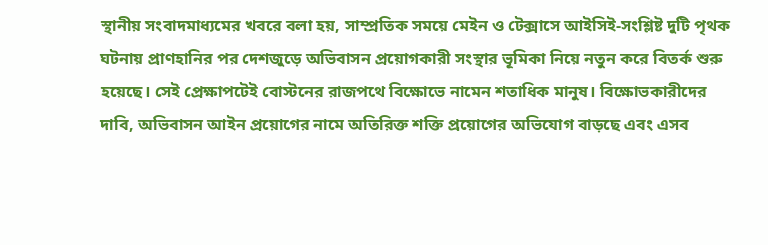স্থানীয় সংবাদমাধ্যমের খবরে বলা হয়, সাম্প্রতিক সময়ে মেইন ও টেক্সাসে আইসিই-সংশ্লিষ্ট দুটি পৃথক ঘটনায় প্রাণহানির পর দেশজুড়ে অভিবাসন প্রয়োগকারী সংস্থার ভূমিকা নিয়ে নতুন করে বিতর্ক শুরু হয়েছে। সেই প্রেক্ষাপটেই বোস্টনের রাজপথে বিক্ষোভে নামেন শতাধিক মানুষ। বিক্ষোভকারীদের দাবি, অভিবাসন আইন প্রয়োগের নামে অতিরিক্ত শক্তি প্রয়োগের অভিযোগ বাড়ছে এবং এসব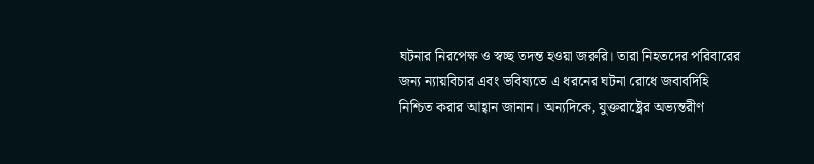ঘটনার নিরপেক্ষ ও স্বচ্ছ তদন্ত হওয়া জরুরি। তারা নিহতদের পরিবারের জন্য ন্যায়বিচার এবং ভবিষ্যতে এ ধরনের ঘটনা রোধে জবাবদিহি নিশ্চিত করার আহ্বান জানান। অন্যদিকে, যুক্তরাষ্ট্রের অভ্যন্তরীণ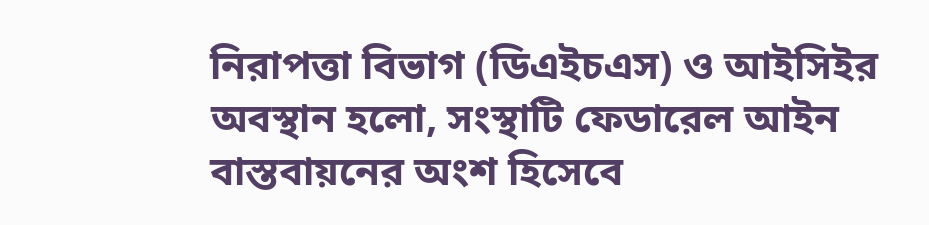নিরাপত্তা বিভাগ (ডিএইচএস) ও আইসিইর অবস্থান হলো, সংস্থাটি ফেডারেল আইন বাস্তবায়নের অংশ হিসেবে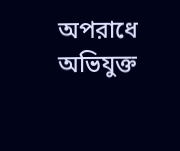অপরাধে অভিযুক্ত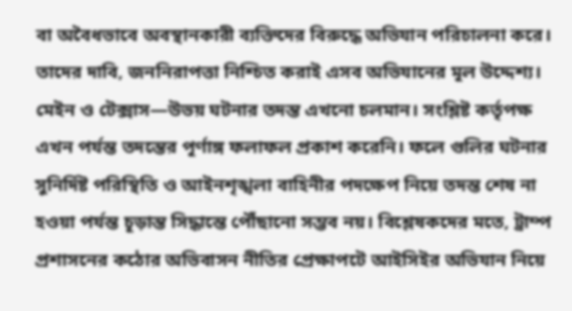বা অবৈধভাবে অবস্থানকারী ব্যক্তিদের বিরুদ্ধে অভিযান পরিচালনা করে। তাদের দাবি, জননিরাপত্তা নিশ্চিত করাই এসব অভিযানের মূল উদ্দেশ্য। মেইন ও টেক্সাস—উভয় ঘটনার তদন্ত এখনো চলমান। সংশ্লিষ্ট কর্তৃপক্ষ এখন পর্যন্ত তদন্তের পূর্ণাঙ্গ ফলাফল প্রকাশ করেনি। ফলে গুলির ঘটনার সুনির্দিষ্ট পরিস্থিতি ও আইনশৃঙ্খলা বাহিনীর পদক্ষেপ নিয়ে তদন্ত শেষ না হওয়া পর্যন্ত চূড়ান্ত সিদ্ধান্তে পৌঁছানো সম্ভব নয়। বিশ্লেষকদের মতে, ট্রাম্প প্রশাসনের কঠোর অভিবাসন নীতির প্রেক্ষাপটে আইসিইর অভিযান নিয়ে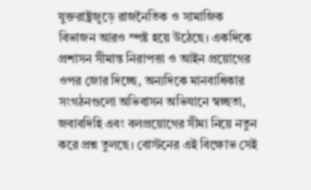যুক্তরাষ্ট্রজুড়ে রাজনৈতিক ও সামাজিক বিভাজন আরও স্পষ্ট হয়ে উঠেছে। একদিকে প্রশাসন সীমান্ত নিরাপত্তা ও আইন প্রয়োগের ওপর জোর দিচ্ছে, অন্যদিকে মানবাধিকার সংগঠনগুলো অভিবাসন অভিযানে স্বচ্ছতা, জবাবদিহি এবং বলপ্রয়োগের সীমা নিয়ে নতুন করে প্রশ্ন তুলছে। বোস্টনের এই বিক্ষোভ সেই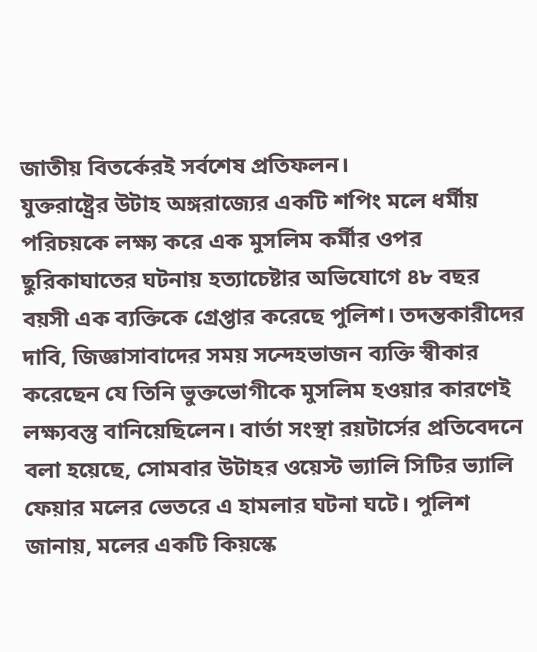জাতীয় বিতর্কেরই সর্বশেষ প্রতিফলন।
যুক্তরাষ্ট্রের উটাহ অঙ্গরাজ্যের একটি শপিং মলে ধর্মীয় পরিচয়কে লক্ষ্য করে এক মুসলিম কর্মীর ওপর ছুরিকাঘাতের ঘটনায় হত্যাচেষ্টার অভিযোগে ৪৮ বছর বয়সী এক ব্যক্তিকে গ্রেপ্তার করেছে পুলিশ। তদন্তকারীদের দাবি, জিজ্ঞাসাবাদের সময় সন্দেহভাজন ব্যক্তি স্বীকার করেছেন যে তিনি ভুক্তভোগীকে মুসলিম হওয়ার কারণেই লক্ষ্যবস্তু বানিয়েছিলেন। বার্তা সংস্থা রয়টার্সের প্রতিবেদনে বলা হয়েছে, সোমবার উটাহর ওয়েস্ট ভ্যালি সিটির ভ্যালি ফেয়ার মলের ভেতরে এ হামলার ঘটনা ঘটে। পুলিশ জানায়, মলের একটি কিয়স্কে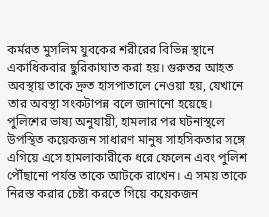কর্মরত মুসলিম যুবকের শরীরের বিভিন্ন স্থানে একাধিকবার ছুরিকাঘাত করা হয়। গুরুতর আহত অবস্থায় তাকে দ্রুত হাসপাতালে নেওয়া হয়, যেখানে তার অবস্থা সংকটাপন্ন বলে জানানো হয়েছে। পুলিশের ভাষ্য অনুযায়ী, হামলার পর ঘটনাস্থলে উপস্থিত কয়েকজন সাধারণ মানুষ সাহসিকতার সঙ্গে এগিয়ে এসে হামলাকারীকে ধরে ফেলেন এবং পুলিশ পৌঁছানো পর্যন্ত তাকে আটকে রাখেন। এ সময় তাকে নিরস্ত করার চেষ্টা করতে গিয়ে কয়েকজন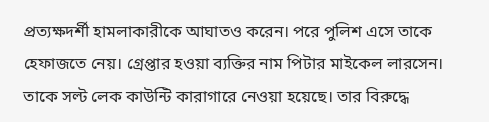প্রত্যক্ষদর্শী হামলাকারীকে আঘাতও করেন। পরে পুলিশ এসে তাকে হেফাজতে নেয়। গ্রেপ্তার হওয়া ব্যক্তির নাম পিটার মাইকেল লারসেন। তাকে সল্ট লেক কাউন্টি কারাগারে নেওয়া হয়েছে। তার বিরুদ্ধে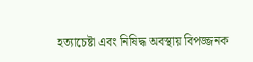হত্যাচেষ্টা এবং নিষিদ্ধ অবস্থায় বিপজ্জনক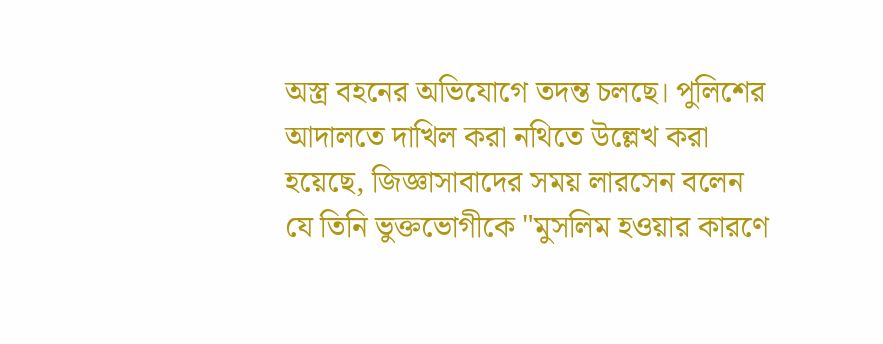অস্ত্র বহনের অভিযোগে তদন্ত চলছে। পুলিশের আদালতে দাখিল করা নথিতে উল্লেখ করা হয়েছে, জিজ্ঞাসাবাদের সময় লারসেন বলেন যে তিনি ভুক্তভোগীকে "মুসলিম হওয়ার কারণে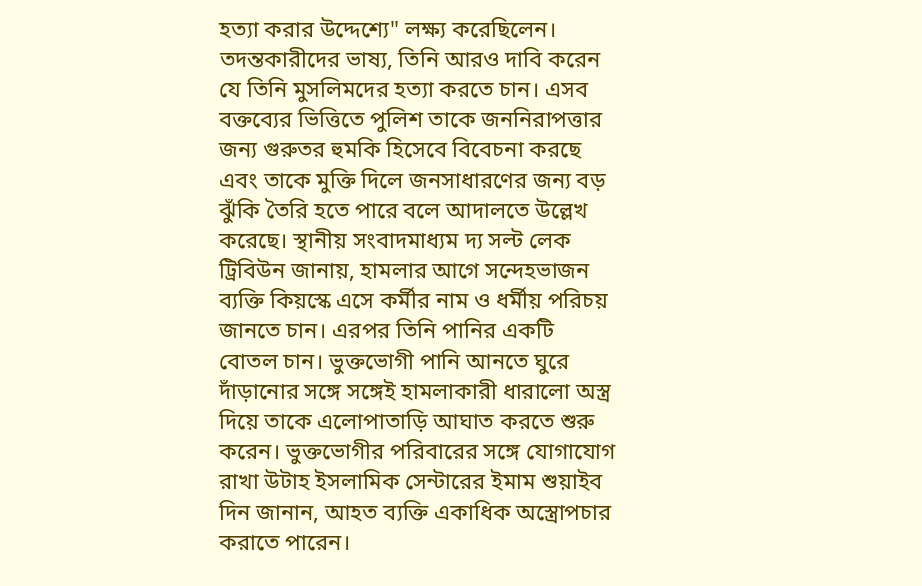হত্যা করার উদ্দেশ্যে" লক্ষ্য করেছিলেন। তদন্তকারীদের ভাষ্য, তিনি আরও দাবি করেন যে তিনি মুসলিমদের হত্যা করতে চান। এসব বক্তব্যের ভিত্তিতে পুলিশ তাকে জননিরাপত্তার জন্য গুরুতর হুমকি হিসেবে বিবেচনা করছে এবং তাকে মুক্তি দিলে জনসাধারণের জন্য বড় ঝুঁকি তৈরি হতে পারে বলে আদালতে উল্লেখ করেছে। স্থানীয় সংবাদমাধ্যম দ্য সল্ট লেক ট্রিবিউন জানায়, হামলার আগে সন্দেহভাজন ব্যক্তি কিয়স্কে এসে কর্মীর নাম ও ধর্মীয় পরিচয় জানতে চান। এরপর তিনি পানির একটি বোতল চান। ভুক্তভোগী পানি আনতে ঘুরে দাঁড়ানোর সঙ্গে সঙ্গেই হামলাকারী ধারালো অস্ত্র দিয়ে তাকে এলোপাতাড়ি আঘাত করতে শুরু করেন। ভুক্তভোগীর পরিবারের সঙ্গে যোগাযোগ রাখা উটাহ ইসলামিক সেন্টারের ইমাম শুয়াইব দিন জানান, আহত ব্যক্তি একাধিক অস্ত্রোপচার করাতে পারেন।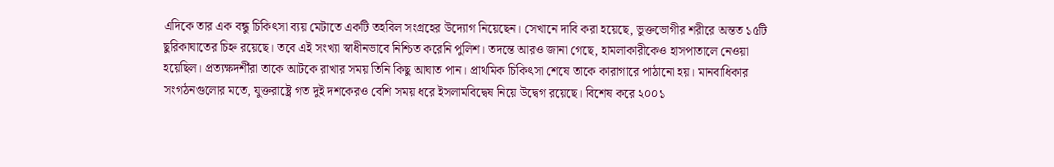এদিকে তার এক বন্ধু চিকিৎসা ব্যয় মেটাতে একটি তহবিল সংগ্রহের উদ্যোগ নিয়েছেন। সেখানে দাবি করা হয়েছে, ভুক্তভোগীর শরীরে অন্তত ১৫টি ছুরিকাঘাতের চিহ্ন রয়েছে। তবে এই সংখ্যা স্বাধীনভাবে নিশ্চিত করেনি পুলিশ। তদন্তে আরও জানা গেছে, হামলাকারীকেও হাসপাতালে নেওয়া হয়েছিল। প্রত্যক্ষদর্শীরা তাকে আটকে রাখার সময় তিনি কিছু আঘাত পান। প্রাথমিক চিকিৎসা শেষে তাকে কারাগারে পাঠানো হয়। মানবাধিকার সংগঠনগুলোর মতে, যুক্তরাষ্ট্রে গত দুই দশকেরও বেশি সময় ধরে ইসলামবিদ্বেষ নিয়ে উদ্বেগ রয়েছে। বিশেষ করে ২০০১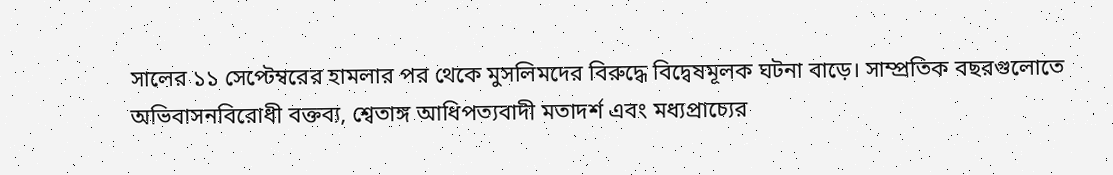সালের ১১ সেপ্টেম্বরের হামলার পর থেকে মুসলিমদের বিরুদ্ধে বিদ্বেষমূলক ঘটনা বাড়ে। সাম্প্রতিক বছরগুলোতে অভিবাসনবিরোধী বক্তব্য, শ্বেতাঙ্গ আধিপত্যবাদী মতাদর্শ এবং মধ্যপ্রাচ্যের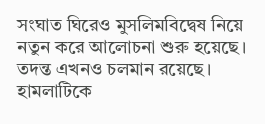সংঘাত ঘিরেও মুসলিমবিদ্বেষ নিয়ে নতুন করে আলোচনা শুরু হয়েছে। তদন্ত এখনও চলমান রয়েছে। হামলাটিকে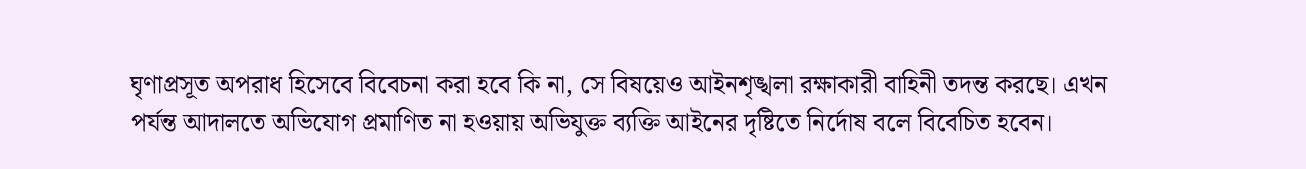ঘৃণাপ্রসূত অপরাধ হিসেবে বিবেচনা করা হবে কি না, সে বিষয়েও আইনশৃঙ্খলা রক্ষাকারী বাহিনী তদন্ত করছে। এখন পর্যন্ত আদালতে অভিযোগ প্রমাণিত না হওয়ায় অভিযুক্ত ব্যক্তি আইনের দৃষ্টিতে নির্দোষ বলে বিবেচিত হবেন।